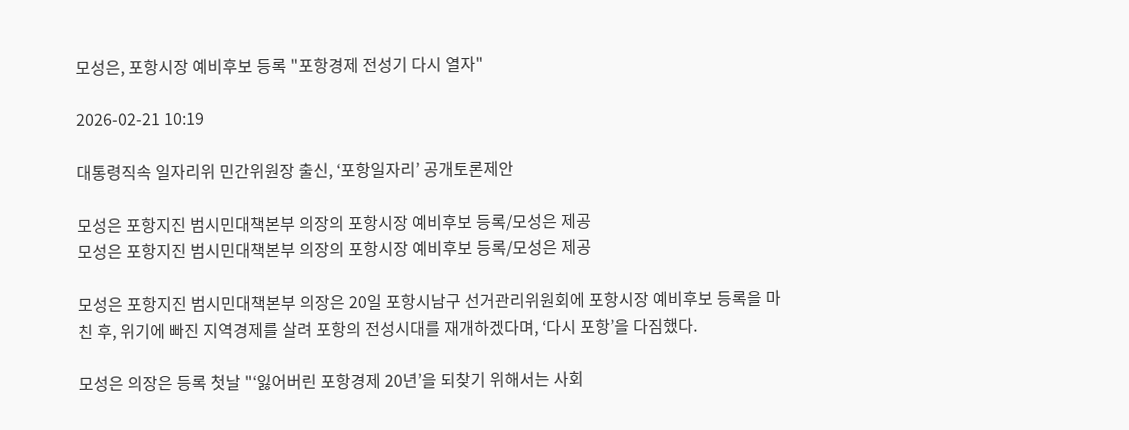모성은, 포항시장 예비후보 등록 "포항경제 전성기 다시 열자"

2026-02-21 10:19

대통령직속 일자리위 민간위원장 출신, ‘포항일자리’ 공개토론제안

모성은 포항지진 범시민대책본부 의장의 포항시장 예비후보 등록/모성은 제공
모성은 포항지진 범시민대책본부 의장의 포항시장 예비후보 등록/모성은 제공

모성은 포항지진 범시민대책본부 의장은 20일 포항시남구 선거관리위원회에 포항시장 예비후보 등록을 마친 후, 위기에 빠진 지역경제를 살려 포항의 전성시대를 재개하겠다며, ‘다시 포항’을 다짐했다.

모성은 의장은 등록 첫날 "‘잃어버린 포항경제 20년’을 되찾기 위해서는 사회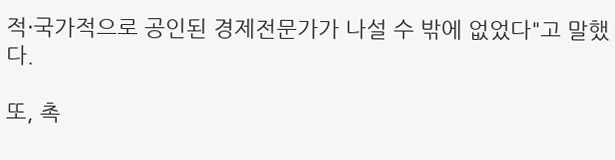적·국가적으로 공인된 경제전문가가 나설 수 밖에 없었다"고 말했다.

또, 촉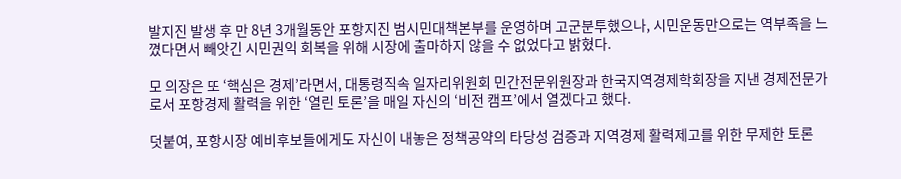발지진 발생 후 만 8년 3개월동안 포항지진 범시민대책본부를 운영하며 고군분투했으나, 시민운동만으로는 역부족을 느꼈다면서 빼앗긴 시민권익 회복을 위해 시장에 출마하지 않을 수 없었다고 밝혔다.

모 의장은 또 ‘핵심은 경제’라면서, 대통령직속 일자리위원회 민간전문위원장과 한국지역경제학회장을 지낸 경제전문가로서 포항경제 활력을 위한 ‘열린 토론’을 매일 자신의 ‘비전 캠프’에서 열겠다고 했다.

덧붙여, 포항시장 예비후보들에게도 자신이 내놓은 정책공약의 타당성 검증과 지역경제 활력제고를 위한 무제한 토론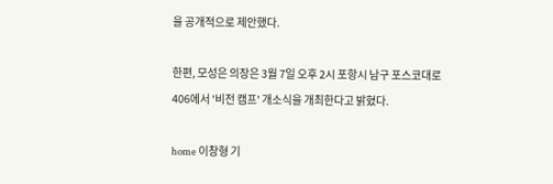을 공개적으로 제안했다.

한편, 모성은 의장은 3월 7일 오후 2시 포항시 남구 포스코대로 406에서 '비전 캠프' 개소식을 개최한다고 밝혔다.

home 이창형 기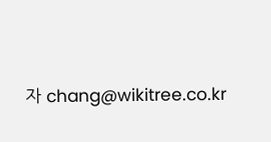자 chang@wikitree.co.kr